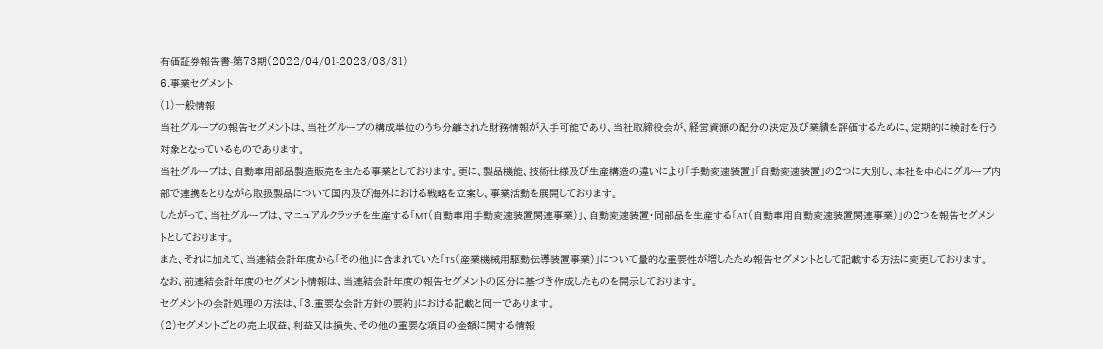有価証券報告書-第73期(2022/04/01-2023/03/31)
6.事業セグメント
(1)一般情報
当社グループの報告セグメントは、当社グループの構成単位のうち分離された財務情報が入手可能であり、当社取締役会が、経営資源の配分の決定及び業績を評価するために、定期的に検討を行う対象となっているものであります。
当社グループは、自動車用部品製造販売を主たる事業としております。更に、製品機能、技術仕様及び生産構造の違いにより「手動変速装置」「自動変速装置」の2つに大別し、本社を中心にグループ内部で連携をとりながら取扱製品について国内及び海外における戦略を立案し、事業活動を展開しております。
したがって、当社グループは、マニュアルクラッチを生産する「MT(自動車用手動変速装置関連事業)」、自動変速装置・同部品を生産する「AT(自動車用自動変速装置関連事業)」の2つを報告セグメントとしております。
また、それに加えて、当連結会計年度から「その他」に含まれていた「TS(産業機械用駆動伝導装置事業)」について量的な重要性が増したため報告セグメントとして記載する方法に変更しております。
なお、前連結会計年度のセグメント情報は、当連結会計年度の報告セグメントの区分に基づき作成したものを開示しております。
セグメントの会計処理の方法は、「3.重要な会計方針の要約」における記載と同一であります。
(2)セグメントごとの売上収益、利益又は損失、その他の重要な項目の金額に関する情報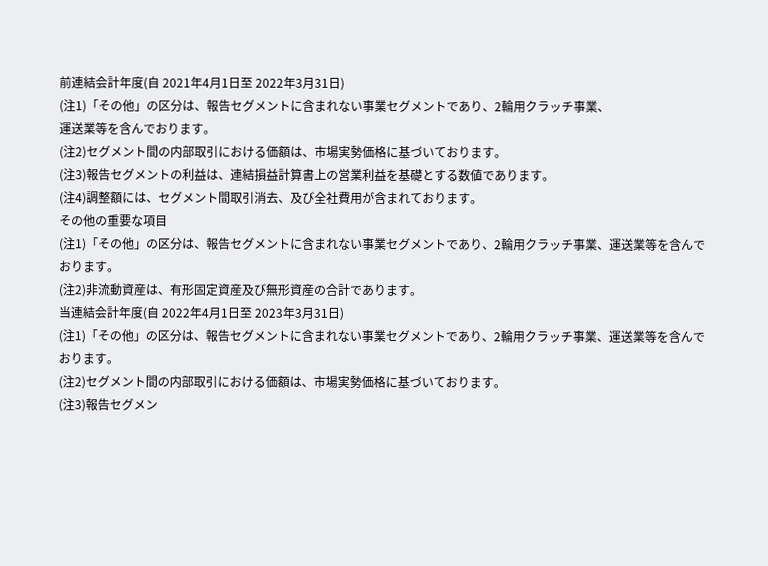前連結会計年度(自 2021年4月1日至 2022年3月31日)
(注1)「その他」の区分は、報告セグメントに含まれない事業セグメントであり、2輪用クラッチ事業、
運送業等を含んでおります。
(注2)セグメント間の内部取引における価額は、市場実勢価格に基づいております。
(注3)報告セグメントの利益は、連結損益計算書上の営業利益を基礎とする数値であります。
(注4)調整額には、セグメント間取引消去、及び全社費用が含まれております。
その他の重要な項目
(注1)「その他」の区分は、報告セグメントに含まれない事業セグメントであり、2輪用クラッチ事業、運送業等を含んでおります。
(注2)非流動資産は、有形固定資産及び無形資産の合計であります。
当連結会計年度(自 2022年4月1日至 2023年3月31日)
(注1)「その他」の区分は、報告セグメントに含まれない事業セグメントであり、2輪用クラッチ事業、運送業等を含んでおります。
(注2)セグメント間の内部取引における価額は、市場実勢価格に基づいております。
(注3)報告セグメン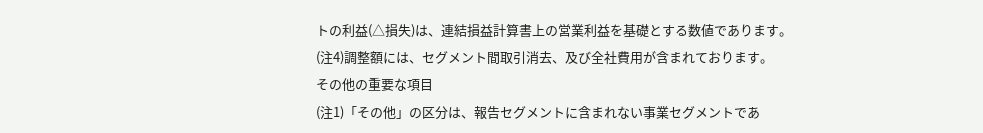トの利益(△損失)は、連結損益計算書上の営業利益を基礎とする数値であります。
(注4)調整額には、セグメント間取引消去、及び全社費用が含まれております。
その他の重要な項目
(注1)「その他」の区分は、報告セグメントに含まれない事業セグメントであ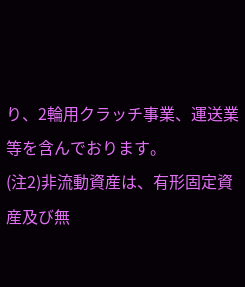り、2輪用クラッチ事業、運送業等を含んでおります。
(注2)非流動資産は、有形固定資産及び無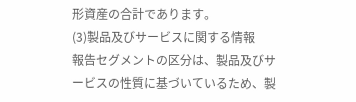形資産の合計であります。
(3)製品及びサービスに関する情報
報告セグメントの区分は、製品及びサービスの性質に基づいているため、製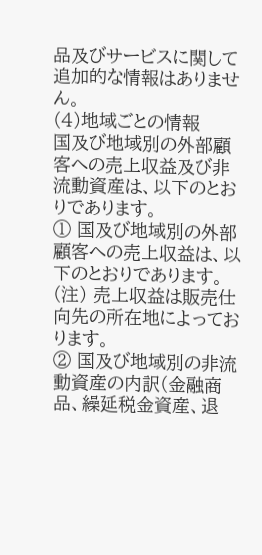品及びサービスに関して追加的な情報はありません。
(4)地域ごとの情報
国及び地域別の外部顧客への売上収益及び非流動資産は、以下のとおりであります。
① 国及び地域別の外部顧客への売上収益は、以下のとおりであります。
(注) 売上収益は販売仕向先の所在地によっております。
② 国及び地域別の非流動資産の内訳(金融商品、繰延税金資産、退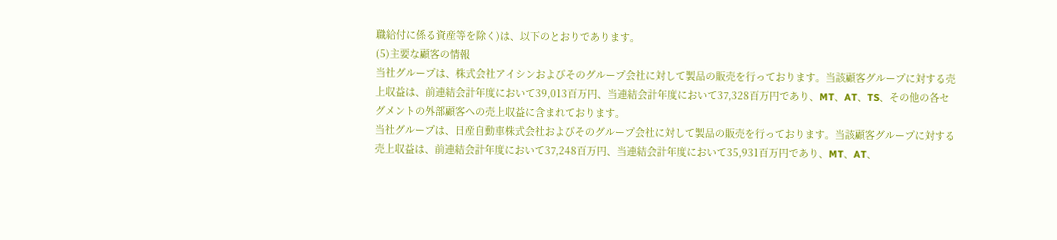職給付に係る資産等を除く)は、以下のとおりであります。
(5)主要な顧客の情報
当社グループは、株式会社アイシンおよびそのグループ会社に対して製品の販売を行っております。当該顧客グループに対する売上収益は、前連結会計年度において39,013百万円、当連結会計年度において37,328百万円であり、MT、AT、TS、その他の各セグメントの外部顧客への売上収益に含まれております。
当社グループは、日産自動車株式会社およびそのグループ会社に対して製品の販売を行っております。当該顧客グループに対する売上収益は、前連結会計年度において37,248百万円、当連結会計年度において35,931百万円であり、MT、AT、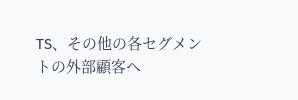TS、その他の各セグメントの外部顧客へ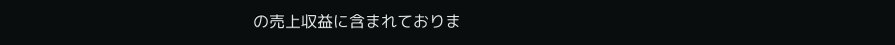の売上収益に含まれておりま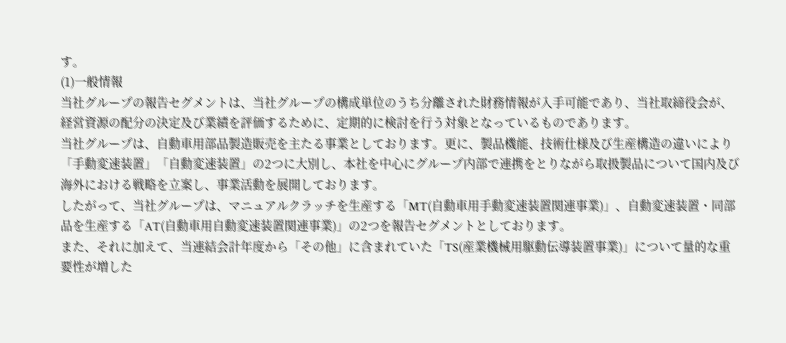す。
(1)一般情報
当社グループの報告セグメントは、当社グループの構成単位のうち分離された財務情報が入手可能であり、当社取締役会が、経営資源の配分の決定及び業績を評価するために、定期的に検討を行う対象となっているものであります。
当社グループは、自動車用部品製造販売を主たる事業としております。更に、製品機能、技術仕様及び生産構造の違いにより「手動変速装置」「自動変速装置」の2つに大別し、本社を中心にグループ内部で連携をとりながら取扱製品について国内及び海外における戦略を立案し、事業活動を展開しております。
したがって、当社グループは、マニュアルクラッチを生産する「MT(自動車用手動変速装置関連事業)」、自動変速装置・同部品を生産する「AT(自動車用自動変速装置関連事業)」の2つを報告セグメントとしております。
また、それに加えて、当連結会計年度から「その他」に含まれていた「TS(産業機械用駆動伝導装置事業)」について量的な重要性が増した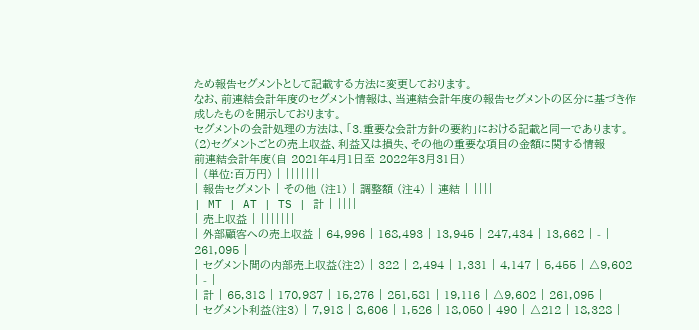ため報告セグメントとして記載する方法に変更しております。
なお、前連結会計年度のセグメント情報は、当連結会計年度の報告セグメントの区分に基づき作成したものを開示しております。
セグメントの会計処理の方法は、「3.重要な会計方針の要約」における記載と同一であります。
(2)セグメントごとの売上収益、利益又は損失、その他の重要な項目の金額に関する情報
前連結会計年度(自 2021年4月1日至 2022年3月31日)
| (単位:百万円) | |||||||
| 報告セグメント | その他 (注1) | 調整額 (注4) | 連結 | ||||
| MT | AT | TS | 計 | ||||
| 売上収益 | |||||||
| 外部顧客への売上収益 | 64,996 | 168,493 | 13,945 | 247,434 | 13,662 | - | 261,095 |
| セグメント間の内部売上収益(注2) | 322 | 2,494 | 1,331 | 4,147 | 5,455 | △9,602 | - |
| 計 | 65,318 | 170,987 | 15,276 | 251,581 | 19,116 | △9,602 | 261,095 |
| セグメント利益(注3) | 7,918 | 8,606 | 1,526 | 18,050 | 490 | △212 | 18,328 |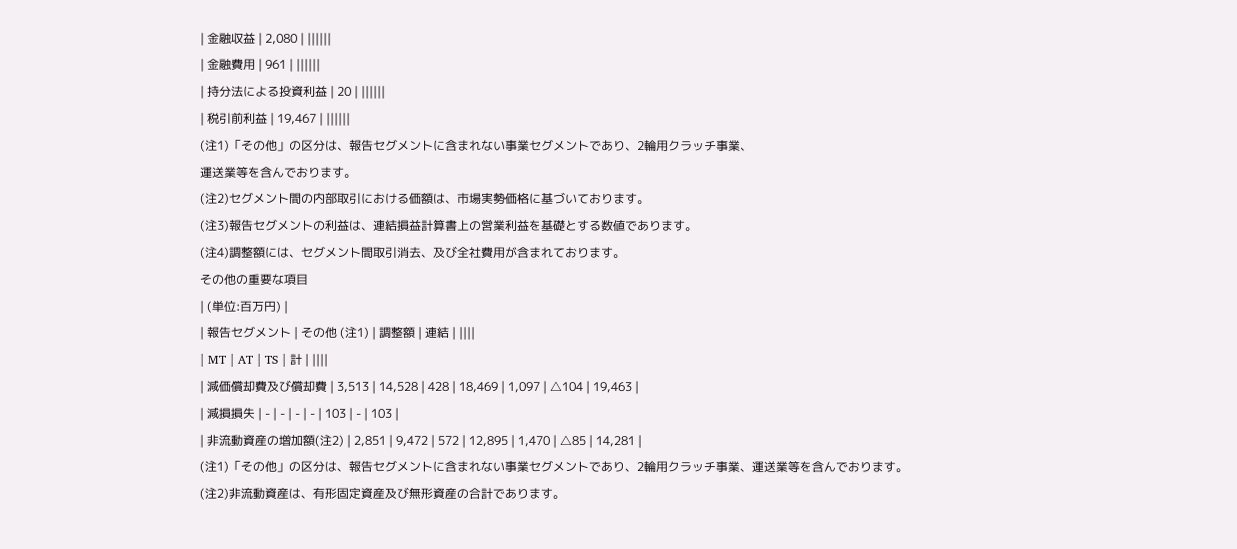| 金融収益 | 2,080 | ||||||
| 金融費用 | 961 | ||||||
| 持分法による投資利益 | 20 | ||||||
| 税引前利益 | 19,467 | ||||||
(注1)「その他」の区分は、報告セグメントに含まれない事業セグメントであり、2輪用クラッチ事業、
運送業等を含んでおります。
(注2)セグメント間の内部取引における価額は、市場実勢価格に基づいております。
(注3)報告セグメントの利益は、連結損益計算書上の営業利益を基礎とする数値であります。
(注4)調整額には、セグメント間取引消去、及び全社費用が含まれております。
その他の重要な項目
| (単位:百万円) |
| 報告セグメント | その他 (注1) | 調整額 | 連結 | ||||
| MT | AT | TS | 計 | ||||
| 減価償却費及び償却費 | 3,513 | 14,528 | 428 | 18,469 | 1,097 | △104 | 19,463 |
| 減損損失 | - | - | - | - | 103 | - | 103 |
| 非流動資産の増加額(注2) | 2,851 | 9,472 | 572 | 12,895 | 1,470 | △85 | 14,281 |
(注1)「その他」の区分は、報告セグメントに含まれない事業セグメントであり、2輪用クラッチ事業、運送業等を含んでおります。
(注2)非流動資産は、有形固定資産及び無形資産の合計であります。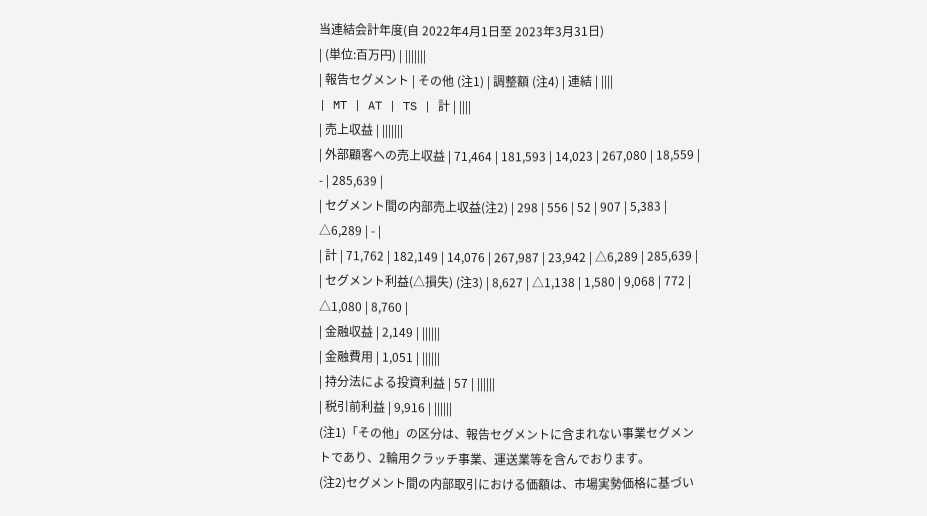当連結会計年度(自 2022年4月1日至 2023年3月31日)
| (単位:百万円) | |||||||
| 報告セグメント | その他 (注1) | 調整額 (注4) | 連結 | ||||
| MT | AT | TS | 計 | ||||
| 売上収益 | |||||||
| 外部顧客への売上収益 | 71,464 | 181,593 | 14,023 | 267,080 | 18,559 | - | 285,639 |
| セグメント間の内部売上収益(注2) | 298 | 556 | 52 | 907 | 5,383 | △6,289 | - |
| 計 | 71,762 | 182,149 | 14,076 | 267,987 | 23,942 | △6,289 | 285,639 |
| セグメント利益(△損失) (注3) | 8,627 | △1,138 | 1,580 | 9,068 | 772 | △1,080 | 8,760 |
| 金融収益 | 2,149 | ||||||
| 金融費用 | 1,051 | ||||||
| 持分法による投資利益 | 57 | ||||||
| 税引前利益 | 9,916 | ||||||
(注1)「その他」の区分は、報告セグメントに含まれない事業セグメントであり、2輪用クラッチ事業、運送業等を含んでおります。
(注2)セグメント間の内部取引における価額は、市場実勢価格に基づい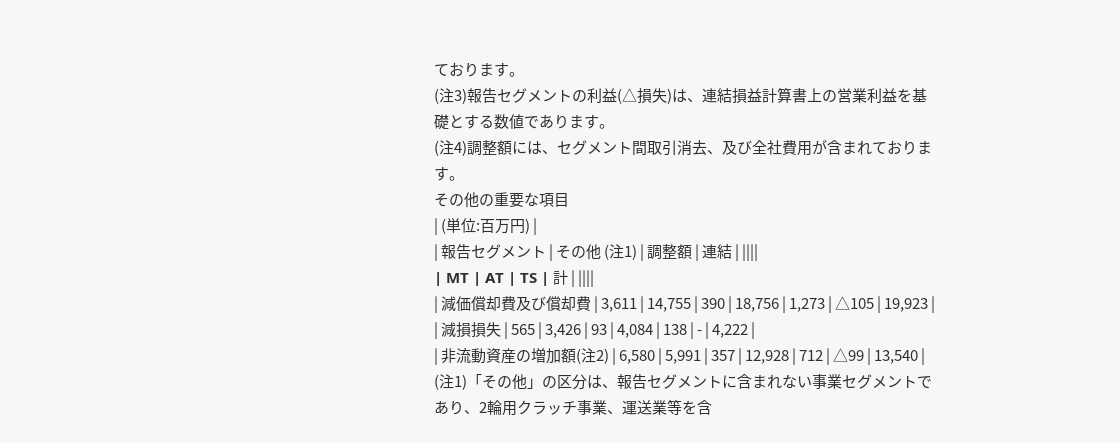ております。
(注3)報告セグメントの利益(△損失)は、連結損益計算書上の営業利益を基礎とする数値であります。
(注4)調整額には、セグメント間取引消去、及び全社費用が含まれております。
その他の重要な項目
| (単位:百万円) |
| 報告セグメント | その他 (注1) | 調整額 | 連結 | ||||
| MT | AT | TS | 計 | ||||
| 減価償却費及び償却費 | 3,611 | 14,755 | 390 | 18,756 | 1,273 | △105 | 19,923 |
| 減損損失 | 565 | 3,426 | 93 | 4,084 | 138 | - | 4,222 |
| 非流動資産の増加額(注2) | 6,580 | 5,991 | 357 | 12,928 | 712 | △99 | 13,540 |
(注1)「その他」の区分は、報告セグメントに含まれない事業セグメントであり、2輪用クラッチ事業、運送業等を含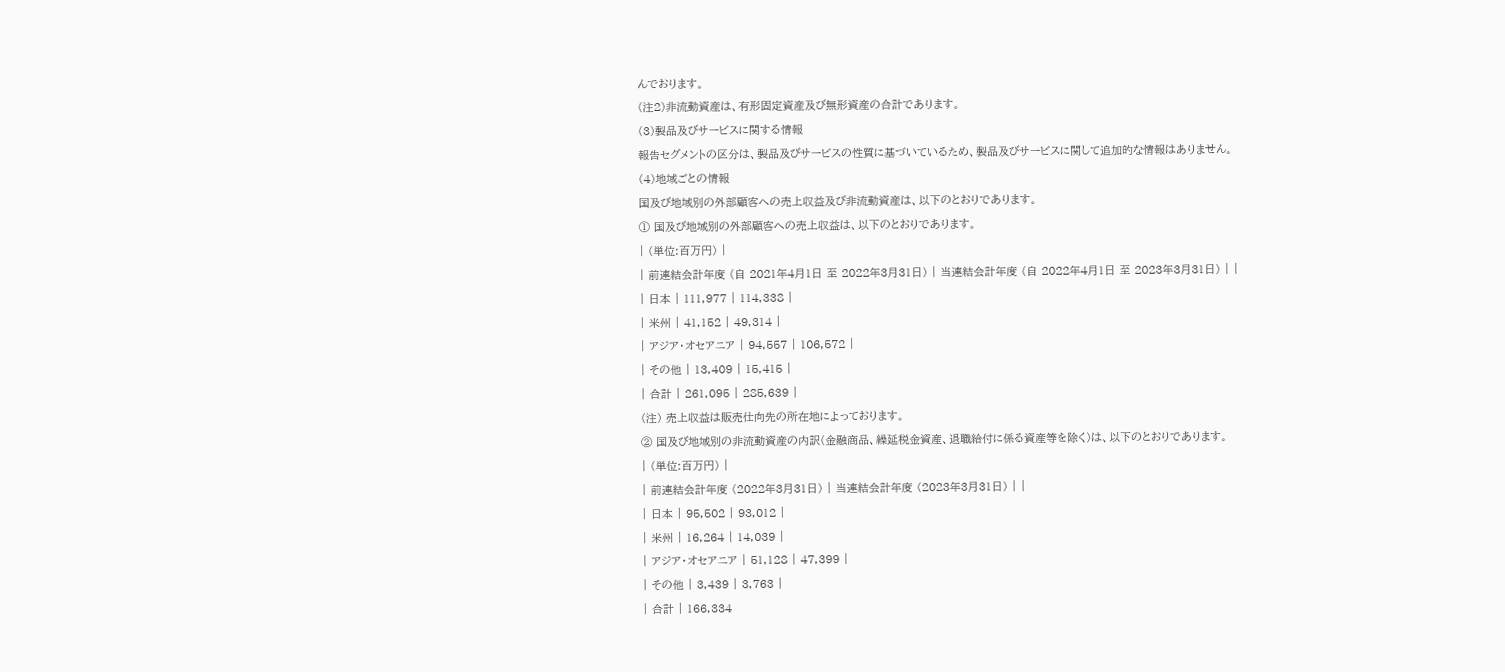んでおります。
(注2)非流動資産は、有形固定資産及び無形資産の合計であります。
(3)製品及びサービスに関する情報
報告セグメントの区分は、製品及びサービスの性質に基づいているため、製品及びサービスに関して追加的な情報はありません。
(4)地域ごとの情報
国及び地域別の外部顧客への売上収益及び非流動資産は、以下のとおりであります。
① 国及び地域別の外部顧客への売上収益は、以下のとおりであります。
| (単位:百万円) |
| 前連結会計年度 (自 2021年4月1日 至 2022年3月31日) | 当連結会計年度 (自 2022年4月1日 至 2023年3月31日) | |
| 日本 | 111,977 | 114,338 |
| 米州 | 41,152 | 49,314 |
| アジア・オセアニア | 94,557 | 106,572 |
| その他 | 13,409 | 15,415 |
| 合計 | 261,095 | 285,639 |
(注) 売上収益は販売仕向先の所在地によっております。
② 国及び地域別の非流動資産の内訳(金融商品、繰延税金資産、退職給付に係る資産等を除く)は、以下のとおりであります。
| (単位:百万円) |
| 前連結会計年度 (2022年3月31日) | 当連結会計年度 (2023年3月31日) | |
| 日本 | 95,502 | 93,012 |
| 米州 | 16,264 | 14,039 |
| アジア・オセアニア | 51,128 | 47,399 |
| その他 | 3,439 | 3,763 |
| 合計 | 166,334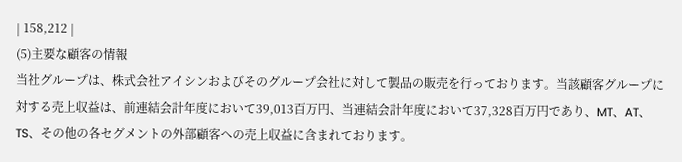| 158,212 |
(5)主要な顧客の情報
当社グループは、株式会社アイシンおよびそのグループ会社に対して製品の販売を行っております。当該顧客グループに対する売上収益は、前連結会計年度において39,013百万円、当連結会計年度において37,328百万円であり、MT、AT、TS、その他の各セグメントの外部顧客への売上収益に含まれております。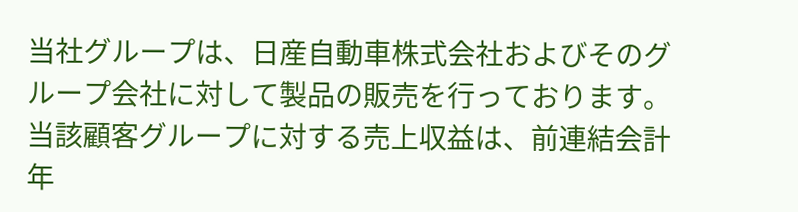当社グループは、日産自動車株式会社およびそのグループ会社に対して製品の販売を行っております。当該顧客グループに対する売上収益は、前連結会計年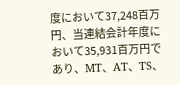度において37,248百万円、当連結会計年度において35,931百万円であり、MT、AT、TS、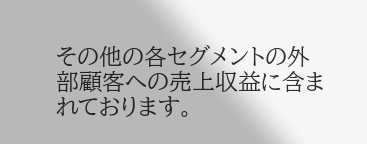その他の各セグメントの外部顧客への売上収益に含まれております。